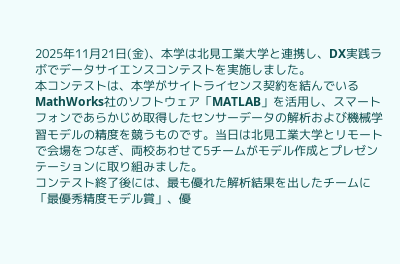2025年11月21日(金)、本学は北見工業大学と連携し、DX実践ラボでデータサイエンスコンテストを実施しました。
本コンテストは、本学がサイトライセンス契約を結んでいるMathWorks社のソフトウェア「MATLAB」を活用し、スマートフォンであらかじめ取得したセンサーデータの解析および機械学習モデルの精度を競うものです。当日は北見工業大学とリモートで会場をつなぎ、両校あわせて5チームがモデル作成とプレゼンテーションに取り組みました。
コンテスト終了後には、最も優れた解析結果を出したチームに「最優秀精度モデル賞」、優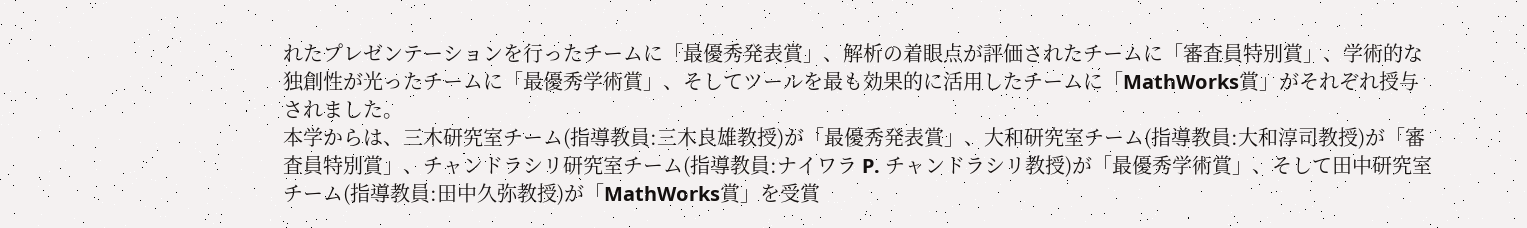れたプレゼンテーションを行ったチームに「最優秀発表賞」、解析の着眼点が評価されたチームに「審査員特別賞」、学術的な独創性が光ったチームに「最優秀学術賞」、そしてツールを最も効果的に活用したチームに「MathWorks賞」がそれぞれ授与されました。
本学からは、三木研究室チーム(指導教員:三木良雄教授)が「最優秀発表賞」、大和研究室チーム(指導教員:大和淳司教授)が「審査員特別賞」、チャンドラシリ研究室チーム(指導教員:ナイワラ P. チャンドラシリ教授)が「最優秀学術賞」、そして田中研究室チーム(指導教員:田中久弥教授)が「MathWorks賞」を受賞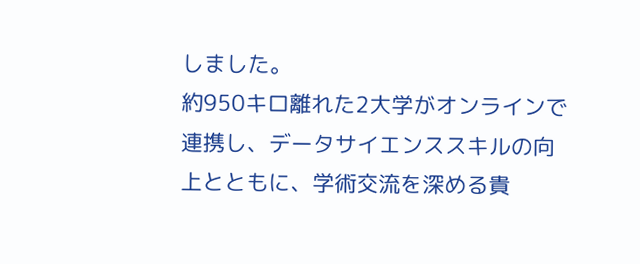しました。
約950キロ離れた2大学がオンラインで連携し、データサイエンススキルの向上とともに、学術交流を深める貴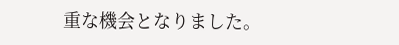重な機会となりました。